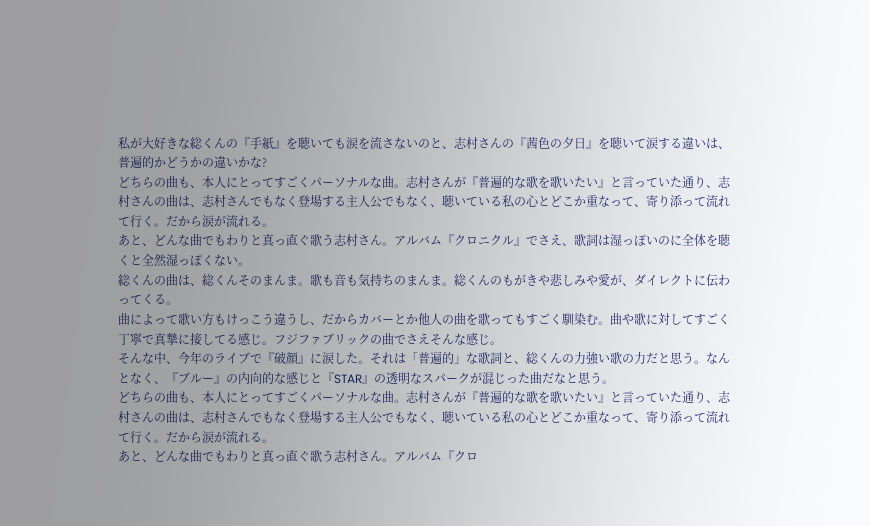私が大好きな総くんの『手紙』を聴いても涙を流さないのと、志村さんの『茜色の夕日』を聴いて涙する違いは、普遍的かどうかの違いかな?
どちらの曲も、本人にとってすごくパーソナルな曲。志村さんが『普遍的な歌を歌いたい』と言っていた通り、志村さんの曲は、志村さんでもなく登場する主人公でもなく、聴いている私の心とどこか重なって、寄り添って流れて行く。だから涙が流れる。
あと、どんな曲でもわりと真っ直ぐ歌う志村さん。アルバム『クロニクル』でさえ、歌詞は湿っぽいのに全体を聴くと全然湿っぽくない。
総くんの曲は、総くんそのまんま。歌も音も気持ちのまんま。総くんのもがきや悲しみや愛が、ダイレクトに伝わってくる。
曲によって歌い方もけっこう違うし、だからカバーとか他人の曲を歌ってもすごく馴染む。曲や歌に対してすごく丁寧で真摯に接してる感じ。フジファブリックの曲でさえそんな感じ。
そんな中、今年のライブで『破顔』に涙した。それは「普遍的」な歌詞と、総くんの力強い歌の力だと思う。なんとなく、『ブルー』の内向的な感じと『STAR』の透明なスパークが混じった曲だなと思う。
どちらの曲も、本人にとってすごくパーソナルな曲。志村さんが『普遍的な歌を歌いたい』と言っていた通り、志村さんの曲は、志村さんでもなく登場する主人公でもなく、聴いている私の心とどこか重なって、寄り添って流れて行く。だから涙が流れる。
あと、どんな曲でもわりと真っ直ぐ歌う志村さん。アルバム『クロ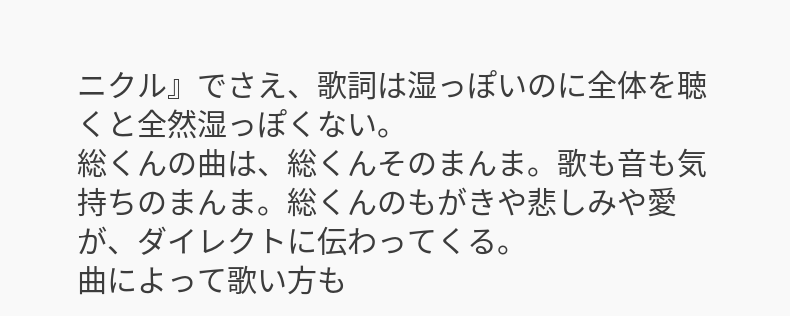ニクル』でさえ、歌詞は湿っぽいのに全体を聴くと全然湿っぽくない。
総くんの曲は、総くんそのまんま。歌も音も気持ちのまんま。総くんのもがきや悲しみや愛が、ダイレクトに伝わってくる。
曲によって歌い方も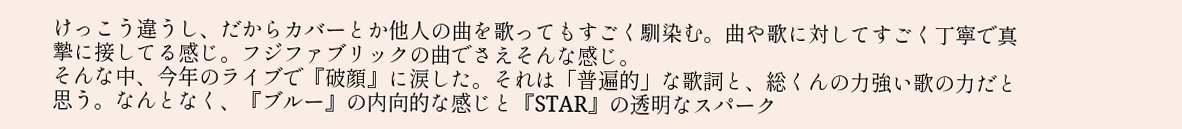けっこう違うし、だからカバーとか他人の曲を歌ってもすごく馴染む。曲や歌に対してすごく丁寧で真摯に接してる感じ。フジファブリックの曲でさえそんな感じ。
そんな中、今年のライブで『破顔』に涙した。それは「普遍的」な歌詞と、総くんの力強い歌の力だと思う。なんとなく、『ブルー』の内向的な感じと『STAR』の透明なスパーク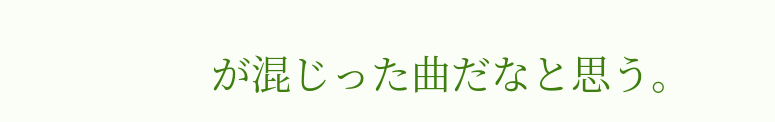が混じった曲だなと思う。